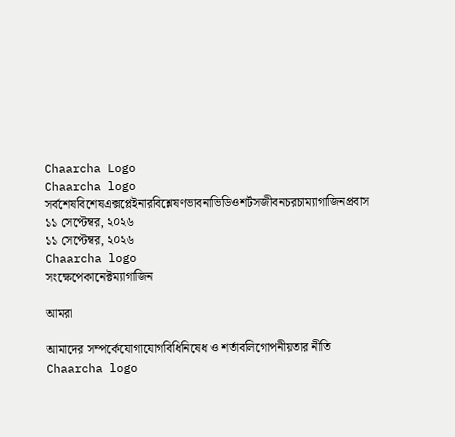Chaarcha Logo
Chaarcha logo
সর্বশেষবিশেষএক্সপ্লেইনারবিশ্লেষণভাবনাভিডিওশর্টসজীবনচরচাম্যাগাজিনপ্রবাস
১১ সেপ্টেম্বর, ২০২৬
১১ সেপ্টেম্বর, ২০২৬
Chaarcha logo
সংক্ষেপেকানেক্টম্যাগাজিন

আমরা

আমাদের সম্পর্কেযোগাযোগবিধিনিষেধ ও শর্তাবলিগোপনীয়তার নীতি
Chaarcha logo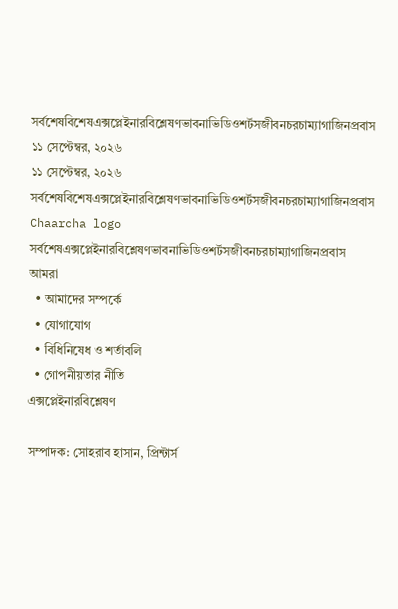সর্বশেষবিশেষএক্সপ্লেইনারবিশ্লেষণভাবনাভিডিওশর্টসজীবনচরচাম্যাগাজিনপ্রবাস
১১ সেপ্টেম্বর, ২০২৬
১১ সেপ্টেম্বর, ২০২৬
সর্বশেষবিশেষএক্সপ্লেইনারবিশ্লেষণভাবনাভিডিওশর্টসজীবনচরচাম্যাগাজিনপ্রবাস
Chaarcha logo
সর্বশেষএক্সপ্লেইনারবিশ্লেষণভাবনাভিডিওশর্টসজীবনচরচাম্যাগাজিনপ্রবাস
আমরা
  • আমাদের সম্পর্কে
  • যোগাযোগ
  • বিধিনিষেধ ও শর্তাবলি
  • গোপনীয়তার নীতি
এক্সপ্লেইনারবিশ্লেষণ

সম্পাদক: সোহরাব হাসান, প্রিন্টার্স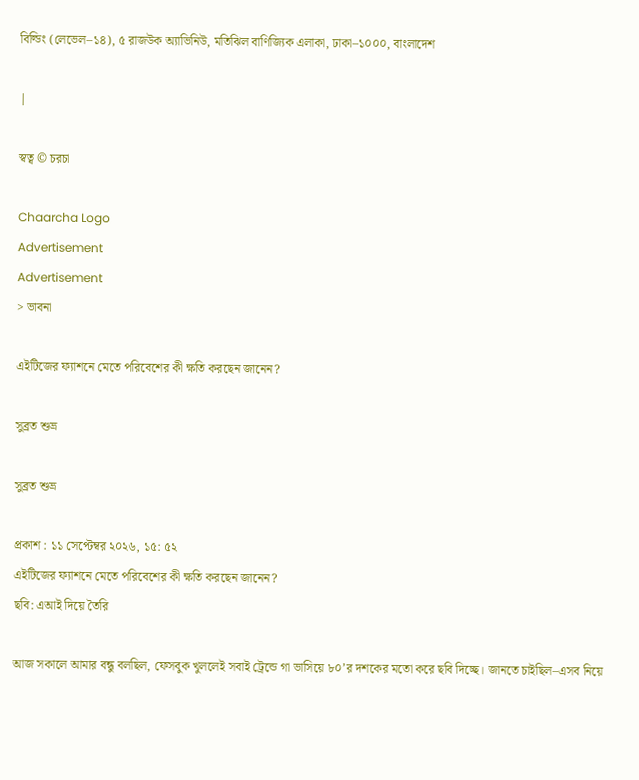বিল্ডিং (লেভেল–১৪), ৫ রাজউক অ্যাভিনিউ, মতিঝিল বাণিজ্যিক এলাকা, ঢাকা–১০০০, বাংলাদেশ

|

স্বত্ব © চরচা

Chaarcha Logo
Advertisement
Advertisement
> ভাবনা

এইটিজের ফ্যাশনে মেতে পরিবেশের কী ক্ষতি করছেন জানেন?

সুব্রত শুভ্র

সুব্রত শুভ্র

প্রকাশ : ১১ সেপ্টেম্বর ২০২৬, ১৫: ৫২
এইটিজের ফ্যাশনে মেতে পরিবেশের কী ক্ষতি করছেন জানেন?
ছবি: এআই দিয়ে তৈরি

আজ সকালে আমার বন্ধু বলছিল, ফেসবুক খুললেই সবাই ট্রেন্ডে গা ভাসিয়ে ৮০’র দশকের মতো করে ছবি দিচ্ছে। জানতে চাইছিল–এসব নিয়ে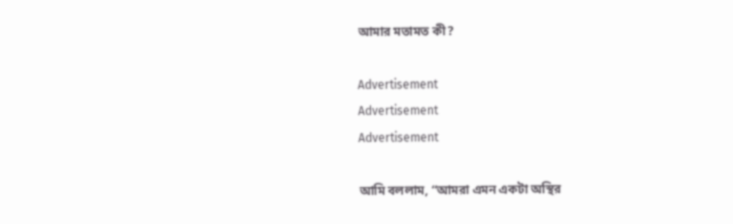আমার মতামত কী?

Advertisement
Advertisement
Advertisement

আমি বললাম, “আমরা এমন একটা অস্থির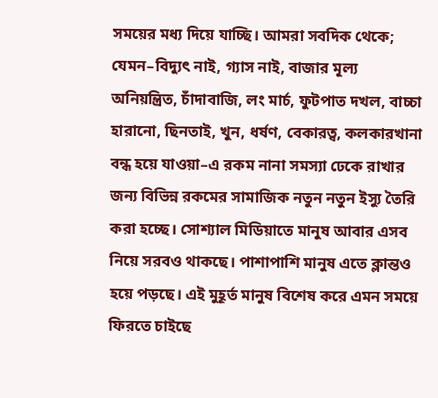সময়ের মধ্য দিয়ে যাচ্ছি। আমরা সবদিক থেকে; যেমন–বিদ্যুৎ নাই, গ্যাস নাই, বাজার মূল্য অনিয়ন্ত্রিত, চাঁদাবাজি, লং মার্চ, ফুটপাত দখল, বাচ্চা হারানো, ছিনতাই, খুন, ধর্ষণ, বেকারত্ব, কলকারখানা বন্ধ হয়ে যাওয়া–এ রকম নানা সমস্যা ঢেকে রাখার জন্য বিভিন্ন রকমের সামাজিক নতুন নতুন ইস্যু তৈরি করা হচ্ছে। সোশ্যাল মিডিয়াতে মানুষ আবার এসব নিয়ে সরবও থাকছে। পাশাপাশি মানুষ এতে ক্লান্তও হয়ে পড়ছে। এই মুহূর্ত মানুষ বিশেষ করে এমন সময়ে ফিরতে চাইছে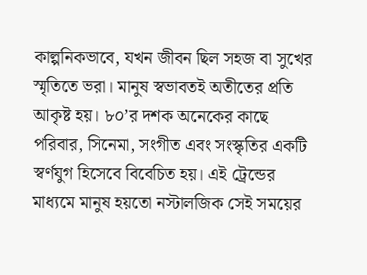কাল্পনিকভাবে, যখন জীবন ছিল সহজ বা সুখের স্মৃতিতে ভরা। মানুষ স্বভাবতই অতীতের প্রতি আকৃষ্ট হয়। ৮০’র দশক অনেকের কাছে পরিবার, সিনেমা, সংগীত এবং সংস্কৃতির একটি স্বর্ণযুগ হিসেবে বিবেচিত হয়। এই ট্রেন্ডের মাধ্যমে মানুষ হয়তো নস্টালজিক সেই সময়ের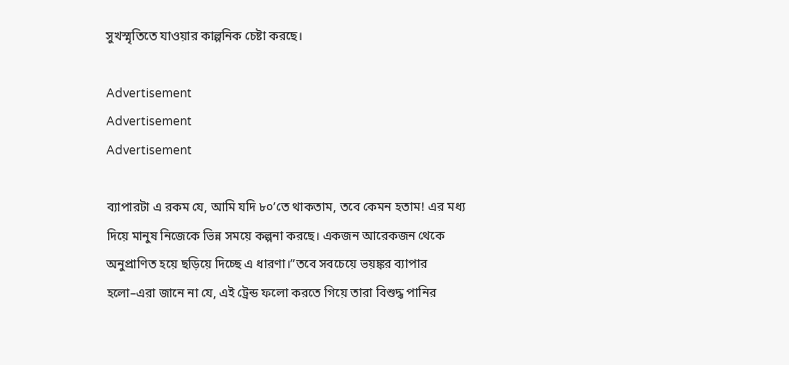সুখস্মৃতিতে যাওয়ার কাল্পনিক চেষ্টা করছে।

Advertisement
Advertisement
Advertisement

ব্যাপারটা এ রকম যে, আমি যদি ৮০’তে থাকতাম, তবে কেমন হতাম! এর মধ্য দিয়ে মানুষ নিজেকে ভিন্ন সময়ে কল্পনা করছে। একজন আরেকজন থেকে অনুপ্রাণিত হয়ে ছড়িয়ে দিচ্ছে এ ধারণা।”তবে সবচেয়ে ভয়ঙ্কর ব্যাপার হলো–এরা জানে না যে, এই ট্রেন্ড ফলো করতে গিয়ে তারা বিশুদ্ধ পানির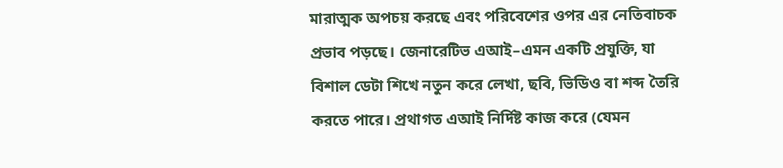মারাত্মক অপচয় করছে এবং পরিবেশের ওপর এর নেতিবাচক প্রভাব পড়ছে। জেনারেটিভ এআই–এমন একটি প্রযুক্তি, যা বিশাল ডেটা শিখে নতুন করে লেখা, ছবি, ভিডিও বা শব্দ তৈরি করতে পারে। প্রথাগত এআই নির্দিষ্ট কাজ করে (যেমন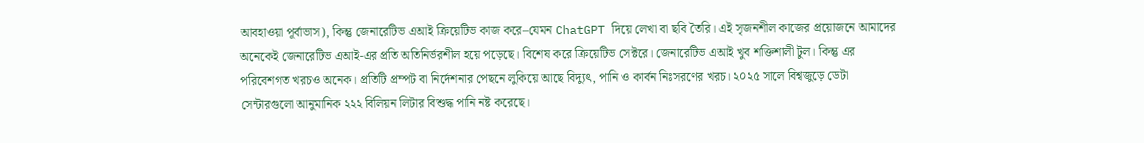আবহাওয়া পূর্বাভাস), কিন্তু জেনারেটিভ এআই ক্রিয়েটিভ কাজ করে–যেমন ChatGPT দিয়ে লেখা বা ছবি তৈরি। এই সৃজনশীল কাজের প্রয়োজনে আমাদের অনেকেই জেনারেটিভ এআই-এর প্রতি অতিনির্ভরশীল হয়ে পড়েছে। বিশেষ করে ক্রিয়েটিভ সেক্টরে। জেনারেটিভ এআই খুব শক্তিশালী টুল। কিন্তু এর পরিবেশগত খরচও অনেক। প্রতিটি প্রম্পট বা নির্দেশনার পেছনে লুকিয়ে আছে বিদ্যুৎ, পানি ও কার্বন নিঃসরণের খরচ। ২০২৫ সালে বিশ্বজুড়ে ডেটা সেন্টারগুলো আনুমানিক ২২২ বিলিয়ন লিটার বিশুদ্ধ পানি নষ্ট করেছে।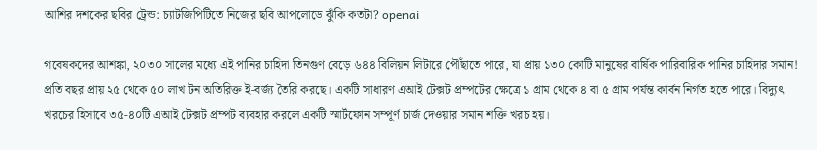আশির দশকের ছবির ট্রেন্ড: চ্যাটজিপিটিতে নিজের ছবি আপলোডে ঝুঁকি কতটা? openai

গবেষকদের আশঙ্কা, ২০৩০ সালের মধ্যে এই পানির চাহিদা তিনগুণ বেড়ে ৬৪৪ বিলিয়ন লিটারে পৌঁছাতে পারে, যা প্রায় ১৩০ কোটি মানুষের বার্ষিক পারিবারিক পানির চাহিদার সমান! প্রতি বছর প্রায় ২৫ থেকে ৫০ লাখ টন অতিরিক্ত ই-বর্জ্য তৈরি করছে। একটি সাধারণ এআই টেক্সট প্রম্পটের ক্ষেত্রে ১ গ্রাম থেকে ৪ বা ৫ গ্রাম পর্যন্ত কার্বন নির্গত হতে পারে। বিদ্যুৎ খরচের হিসাবে ৩৫-৪০টি এআই টেক্সট প্রম্পট ব্যবহার করলে একটি স্মার্টফোন সম্পূর্ণ চার্জ দেওয়ার সমান শক্তি খরচ হয়।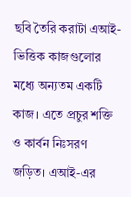ছবি তৈরি করাটা এআই-ভিত্তিক কাজগুলোর মধ্যে অন্যতম একটি কাজ। এতে প্রচুর শক্তি ও কার্বন নিঃসরণ জড়িত। এআই-এর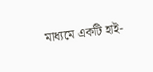মাধ্যমে একটি হাই-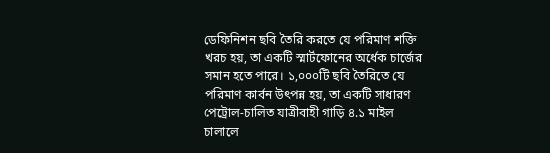ডেফিনিশন ছবি তৈরি করতে যে পরিমাণ শক্তি খরচ হয়, তা একটি স্মার্টফোনের অর্ধেক চার্জের সমান হতে পারে। ১,০০০টি ছবি তৈরিতে যে পরিমাণ কার্বন উৎপন্ন হয়, তা একটি সাধারণ পেট্রোল-চালিত যাত্রীবাহী গাড়ি ৪.১ মাইল চালালে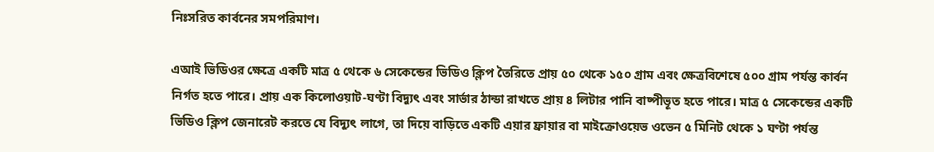নিঃসরিত কার্বনের সমপরিমাণ।

এআই ভিডিওর ক্ষেত্রে একটি মাত্র ৫ থেকে ৬ সেকেন্ডের ভিডিও ক্লিপ তৈরিতে প্রায় ৫০ থেকে ১৫০ গ্রাম এবং ক্ষেত্রবিশেষে ৫০০ গ্রাম পর্যন্ত কার্বন নির্গত হতে পারে। প্রায় এক কিলোওয়াট-ঘণ্টা বিদ্যুৎ এবং সার্ভার ঠান্ডা রাখতে প্রায় ৪ লিটার পানি বাষ্পীভূত হতে পারে। মাত্র ৫ সেকেন্ডের একটি ভিডিও ক্লিপ জেনারেট করতে যে বিদ্যুৎ লাগে, তা দিয়ে বাড়িতে একটি এয়ার ফ্রায়ার বা মাইক্রোওয়েভ ওভেন ৫ মিনিট থেকে ১ ঘণ্টা পর্যন্ত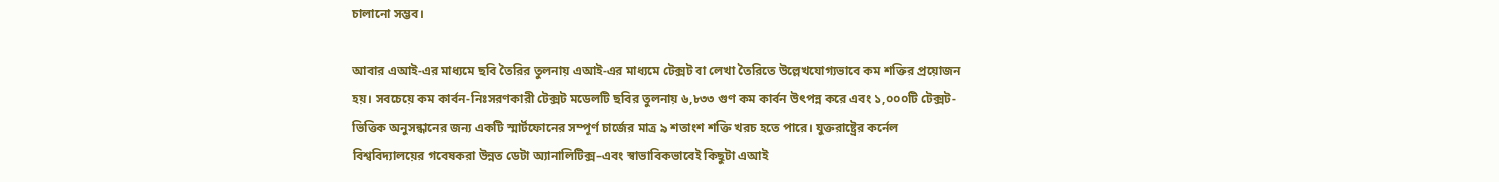চালানো সম্ভব।

আবার এআই-এর মাধ্যমে ছবি তৈরির তুলনায় এআই-এর মাধ্যমে টেক্সট বা লেখা তৈরিতে উল্লেখযোগ্যভাবে কম শক্তির প্রয়োজন হয়। সবচেয়ে কম কার্বন-নিঃসরণকারী টেক্সট মডেলটি ছবির তুলনায় ৬,৮৩৩ গুণ কম কার্বন উৎপন্ন করে এবং ১,০০০টি টেক্সট-ভিত্তিক অনুসন্ধানের জন্য একটি স্মার্টফোনের সম্পূর্ণ চার্জের মাত্র ৯ শতাংশ শক্তি খরচ হতে পারে। যুক্তরাষ্ট্রের কর্নেল বিশ্ববিদ্যালয়ের গবেষকরা উন্নত ডেটা অ্যানালিটিক্স–এবং স্বাভাবিকভাবেই কিছুটা এআই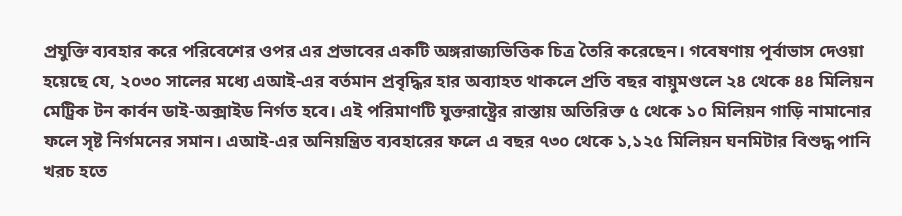প্রযুক্তি ব্যবহার করে পরিবেশের ওপর এর প্রভাবের একটি অঙ্গরাজ্যভিত্তিক চিত্র তৈরি করেছেন। গবেষণায় পূর্বাভাস দেওয়া হয়েছে যে, ২০৩০ সালের মধ্যে এআই-এর বর্তমান প্রবৃদ্ধির হার অব্যাহত থাকলে প্রতি বছর বায়ুমণ্ডলে ২৪ থেকে ৪৪ মিলিয়ন মেট্রিক টন কার্বন ডাই-অক্সাইড নির্গত হবে। এই পরিমাণটি যুক্তরাষ্ট্রের রাস্তায় অতিরিক্ত ৫ থেকে ১০ মিলিয়ন গাড়ি নামানোর ফলে সৃষ্ট নির্গমনের সমান। এআই-এর অনিয়ন্ত্রিত ব্যবহারের ফলে এ বছর ৭৩০ থেকে ১,১২৫ মিলিয়ন ঘনমিটার বিশুদ্ধ পানি খরচ হতে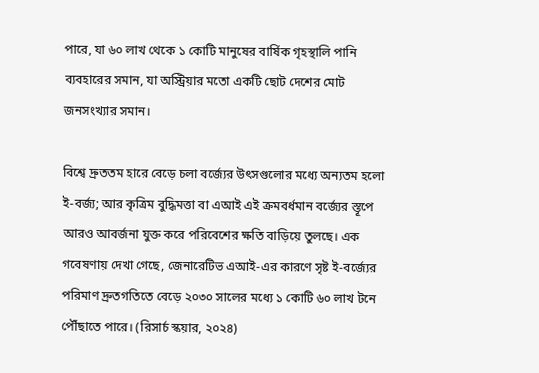পারে, যা ৬০ লাখ থেকে ১ কোটি মানুষের বার্ষিক গৃহস্থালি পানি ব্যবহারের সমান, যা অস্ট্রিয়ার মতো একটি ছোট দেশের মোট জনসংখ্যার সমান।

বিশ্বে দ্রুততম হারে বেড়ে চলা বর্জ্যের উৎসগুলোর মধ্যে অন্যতম হলো ই-বর্জ্য; আর কৃত্রিম বুদ্ধিমত্তা বা এআই এই ক্রমবর্ধমান বর্জ্যের স্তূপে আরও আবর্জনা যুক্ত করে পরিবেশের ক্ষতি বাড়িয়ে তুলছে। এক গবেষণায় দেখা গেছে, জেনারেটিভ এআই-এর কারণে সৃষ্ট ই-বর্জ্যের পরিমাণ দ্রুতগতিতে বেড়ে ২০৩০ সালের মধ্যে ১ কোটি ৬০ লাখ টনে পৌঁছাতে পারে। (রিসার্চ স্কয়ার, ২০২৪)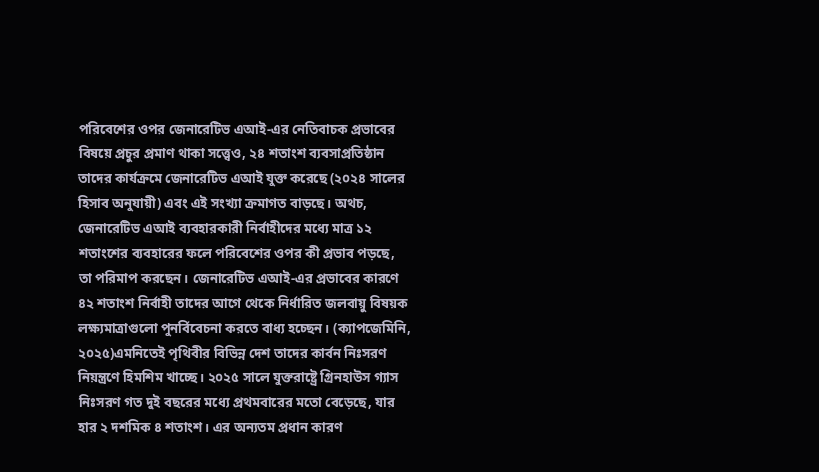পরিবেশের ওপর জেনারেটিভ এআই-এর নেতিবাচক প্রভাবের বিষয়ে প্রচুর প্রমাণ থাকা সত্ত্বেও, ২৪ শতাংশ ব্যবসাপ্রতিষ্ঠান তাদের কার্যক্রমে জেনারেটিভ এআই যুক্ত করেছে (২০২৪ সালের হিসাব অনুযায়ী) এবং এই সংখ্যা ক্রমাগত বাড়ছে। অথচ, জেনারেটিভ এআই ব্যবহারকারী নির্বাহীদের মধ্যে মাত্র ১২ শতাংশের ব্যবহারের ফলে পরিবেশের ওপর কী প্রভাব পড়ছে, তা পরিমাপ করছেন। জেনারেটিভ এআই-এর প্রভাবের কারণে ৪২ শতাংশ নির্বাহী তাদের আগে থেকে নির্ধারিত জলবায়ু বিষয়ক লক্ষ্যমাত্রাগুলো পুনর্বিবেচনা করতে বাধ্য হচ্ছেন। (ক্যাপজেমিনি, ২০২৫)এমনিতেই পৃথিবীর বিভিন্ন দেশ তাদের কার্বন নিঃসরণ নিয়ন্ত্রণে হিমশিম খাচ্ছে। ২০২৫ সালে যুক্তরাষ্ট্রে গ্রিনহাউস গ্যাস নিঃসরণ গত দুই বছরের মধ্যে প্রথমবারের মতো বেড়েছে, যার হার ২ দশমিক ৪ শতাংশ। এর অন্যতম প্রধান কারণ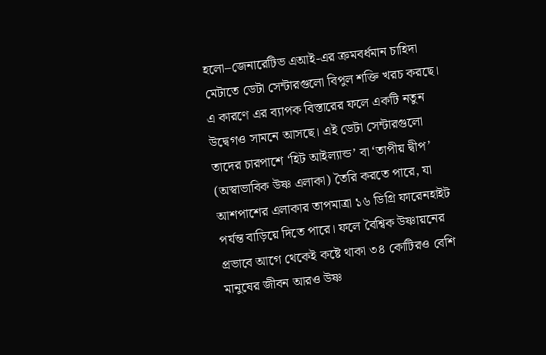হলো–জেনারেটিভ এআই-এর ক্রমবর্ধমান চাহিদা মেটাতে ডেটা সেন্টারগুলো বিপুল শক্তি খরচ করছে। এ কারণে এর ব্যাপক বিস্তারের ফলে একটি নতুন উদ্বেগও সামনে আসছে। এই ডেটা সেন্টারগুলো তাদের চারপাশে ‘হিট আইল্যান্ড’ বা ‘তাপীয় দ্বীপ’ (অস্বাভাবিক উষ্ণ এলাকা) তৈরি করতে পারে, যা আশপাশের এলাকার তাপমাত্রা ১৬ ডিগ্রি ফারেনহাইট পর্যন্ত বাড়িয়ে দিতে পারে। ফলে বৈশ্বিক উষ্ণায়নের প্রভাবে আগে থেকেই কষ্টে থাকা ৩৪ কোটিরও বেশি মানুষের জীবন আরও উষ্ণ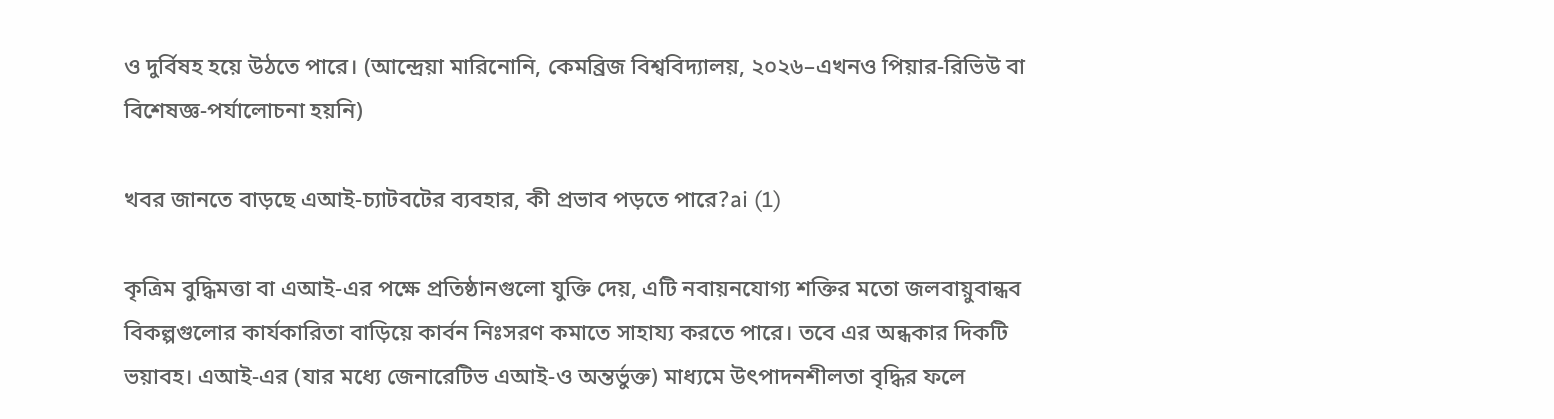ও দুর্বিষহ হয়ে উঠতে পারে। (আন্দ্রেয়া মারিনোনি, কেমব্রিজ বিশ্ববিদ্যালয়, ২০২৬–এখনও পিয়ার-রিভিউ বা বিশেষজ্ঞ-পর্যালোচনা হয়নি)

খবর জানতে বাড়ছে এআই-চ্যাটবটের ব্যবহার, কী প্রভাব পড়তে পারে?ai (1)

কৃত্রিম বুদ্ধিমত্তা বা এআই-এর পক্ষে প্রতিষ্ঠানগুলো যুক্তি দেয়, এটি নবায়নযোগ্য শক্তির মতো জলবায়ুবান্ধব বিকল্পগুলোর কার্যকারিতা বাড়িয়ে কার্বন নিঃসরণ কমাতে সাহায্য করতে পারে। তবে এর অন্ধকার দিকটি ভয়াবহ। এআই-এর (যার মধ্যে জেনারেটিভ এআই-ও অন্তর্ভুক্ত) মাধ্যমে উৎপাদনশীলতা বৃদ্ধির ফলে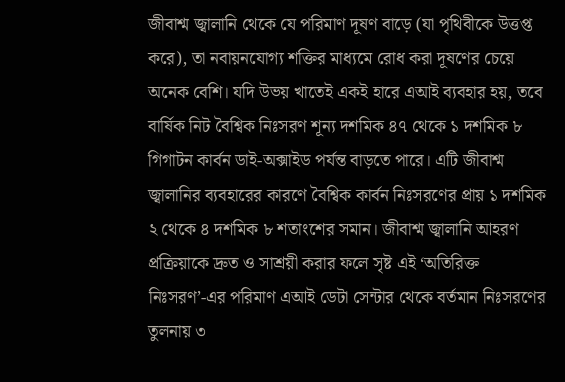জীবাশ্ম জ্বালানি থেকে যে পরিমাণ দূষণ বাড়ে (যা পৃথিবীকে উত্তপ্ত করে), তা নবায়নযোগ্য শক্তির মাধ্যমে রোধ করা দূষণের চেয়ে অনেক বেশি। যদি উভয় খাতেই একই হারে এআই ব্যবহার হয়, তবে বার্ষিক নিট বৈশ্বিক নিঃসরণ শূন্য দশমিক ৪৭ থেকে ১ দশমিক ৮ গিগাটন কার্বন ডাই-অক্সাইড পর্যন্ত বাড়তে পারে। এটি জীবাশ্ম জ্বালানির ব্যবহারের কারণে বৈশ্বিক কার্বন নিঃসরণের প্রায় ১ দশমিক ২ থেকে ৪ দশমিক ৮ শতাংশের সমান। জীবাশ্ম জ্বালানি আহরণ প্রক্রিয়াকে দ্রুত ও সাশ্রয়ী করার ফলে সৃষ্ট এই ‘অতিরিক্ত নিঃসরণ’-এর পরিমাণ এআই ডেটা সেন্টার থেকে বর্তমান নিঃসরণের তুলনায় ৩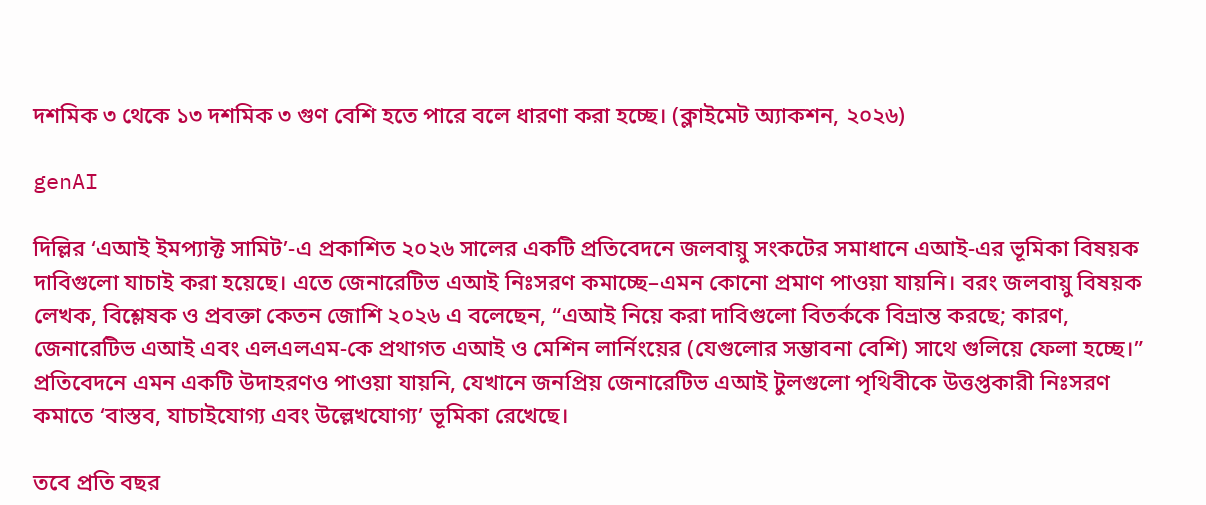দশমিক ৩ থেকে ১৩ দশমিক ৩ গুণ বেশি হতে পারে বলে ধারণা করা হচ্ছে। (ক্লাইমেট অ্যাকশন, ২০২৬)

genAI

দিল্লির ‘এআই ইমপ্যাক্ট সামিট’-এ প্রকাশিত ২০২৬ সালের একটি প্রতিবেদনে জলবায়ু সংকটের সমাধানে এআই-এর ভূমিকা বিষয়ক দাবিগুলো যাচাই করা হয়েছে। এতে জেনারেটিভ এআই নিঃসরণ কমাচ্ছে–এমন কোনো প্রমাণ পাওয়া যায়নি। বরং জলবায়ু বিষয়ক লেখক, বিশ্লেষক ও প্রবক্তা কেতন জোশি ২০২৬ এ বলেছেন, “এআই নিয়ে করা দাবিগুলো বিতর্ককে বিভ্রান্ত করছে; কারণ, জেনারেটিভ এআই এবং এলএলএম-কে প্রথাগত এআই ও মেশিন লার্নিংয়ের (যেগুলোর সম্ভাবনা বেশি) সাথে গুলিয়ে ফেলা হচ্ছে।” প্রতিবেদনে এমন একটি উদাহরণও পাওয়া যায়নি, যেখানে জনপ্রিয় জেনারেটিভ এআই টুলগুলো পৃথিবীকে উত্তপ্তকারী নিঃসরণ কমাতে ‘বাস্তব, যাচাইযোগ্য এবং উল্লেখযোগ্য’ ভূমিকা রেখেছে।

তবে প্রতি বছর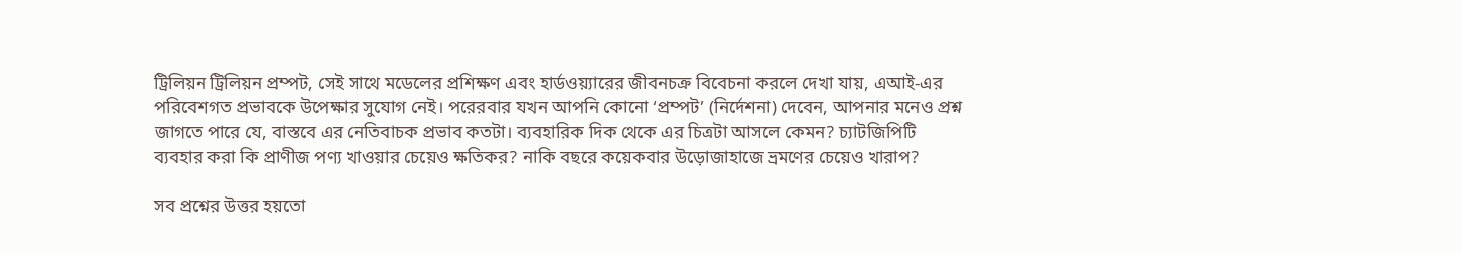ট্রিলিয়ন ট্রিলিয়ন প্রম্পট, সেই সাথে মডেলের প্রশিক্ষণ এবং হার্ডওয়্যারের জীবনচক্র বিবেচনা করলে দেখা যায়, এআই-এর পরিবেশগত প্রভাবকে উপেক্ষার সুযোগ নেই। পরেরবার যখন আপনি কোনো ‘প্রম্পট’ (নির্দেশনা) দেবেন, আপনার মনেও প্রশ্ন জাগতে পারে যে, বাস্তবে এর নেতিবাচক প্রভাব কতটা। ব্যবহারিক দিক থেকে এর চিত্রটা আসলে কেমন? চ্যাটজিপিটি ব্যবহার করা কি প্রাণীজ পণ্য খাওয়ার চেয়েও ক্ষতিকর? নাকি বছরে কয়েকবার উড়োজাহাজে ভ্রমণের চেয়েও খারাপ?

সব প্রশ্নের উত্তর হয়তো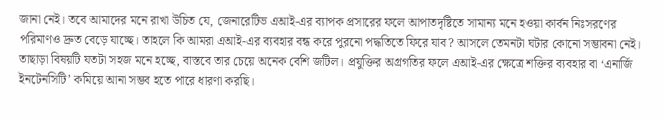জানা নেই। তবে আমাদের মনে রাখা উচিত যে, জেনারেটিভ এআই-এর ব্যাপক প্রসারের ফলে আপাতদৃষ্টিতে সামান্য মনে হওয়া কার্বন নিঃসরণের পরিমাণও দ্রুত বেড়ে যাচ্ছে। তাহলে কি আমরা এআই-এর ব্যবহার বন্ধ করে পুরনো পদ্ধতিতে ফিরে যাব? আসলে তেমনটা ঘটার কোনো সম্ভাবনা নেই। তাছাড়া বিষয়টি যতটা সহজ মনে হচ্ছে, বাস্তবে তার চেয়ে অনেক বেশি জটিল। প্রযুক্তির অগ্রগতির ফলে এআই-এর ক্ষেত্রে শক্তির ব্যবহার বা ‘এনার্জি ইনটেনসিটি’ কমিয়ে আনা সম্ভব হতে পারে ধারণা করছি।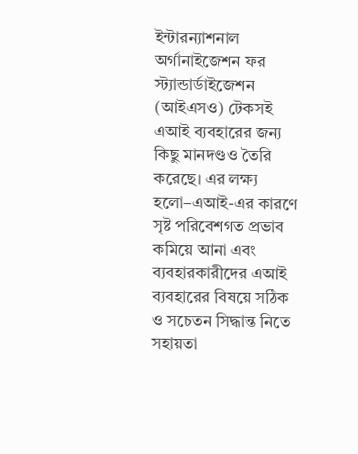ইন্টারন্যাশনাল অর্গানাইজেশন ফর স্ট্যান্ডার্ডাইজেশন (আইএসও) টেকসই এআই ব্যবহারের জন্য কিছু মানদণ্ডও তৈরি করেছে। এর লক্ষ্য হলো–এআই-এর কারণে সৃষ্ট পরিবেশগত প্রভাব কমিয়ে আনা এবং ব্যবহারকারীদের এআই ব্যবহারের বিষয়ে সঠিক ও সচেতন সিদ্ধান্ত নিতে সহায়তা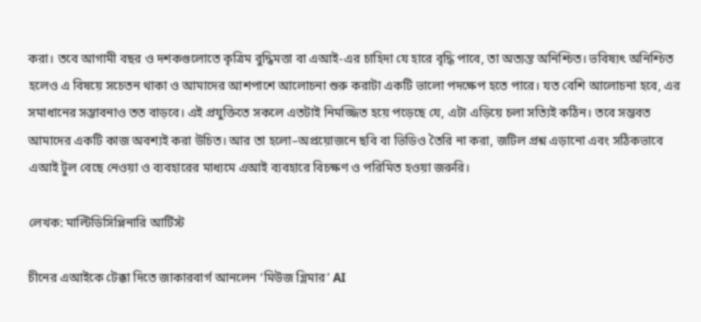করা। তবে আগামী বছর ও দশকগুলোতে কৃত্রিম বুদ্ধিমত্তা বা এআই-এর চাহিদা যে হারে বৃদ্ধি পাবে, তা অত্যন্ত অনিশ্চিত। ভবিষ্যৎ অনিশ্চিত হলেও এ বিষয়ে সচেতন থাকা ও আমাদের আশপাশে আলোচনা শুরু করাটা একটি ভালো পদক্ষেপ হতে পারে। যত বেশি আলোচনা হবে, এর সমাধানের সম্ভাবনাও তত বাড়বে। এই প্রযুক্তিতে সকলে এতটাই নিমজ্জিত হয়ে পড়েছে যে, এটা এড়িয়ে চলা সত্যিই কঠিন। তবে সম্ভবত আমাদের একটি কাজ অবশ্যই করা উচিত। আর তা হলো–অপ্রয়োজনে ছবি বা ভিডিও তৈরি না করা, জটিল প্রশ্ন এড়ানো এবং সঠিকভাবে এআই টুল বেছে নেওয়া ও ব্যবহারের মাধ্যমে এআই ব্যবহারে বিচক্ষণ ও পরিমিত হওয়া জরুরি।

লেখক: মাল্টিডিসিপ্লিনারি আর্টিস্ট

চীনের এআইকে টেক্কা দিতে জাকারবার্গ আনলেন ‘মিউজ গ্লিমার’ AI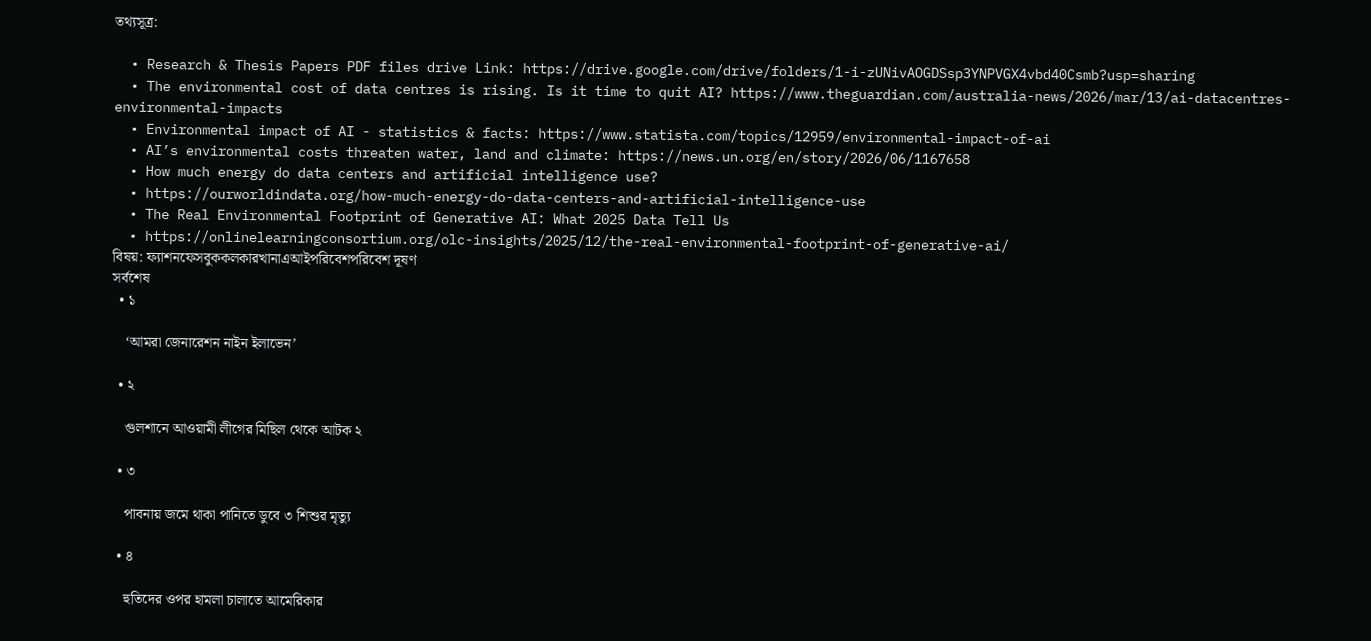তথ্যসূত্র:

  • Research & Thesis Papers PDF files drive Link: https://drive.google.com/drive/folders/1-i-zUNivAOGDSsp3YNPVGX4vbd40Csmb?usp=sharing
  • The environmental cost of data centres is rising. Is it time to quit AI? https://www.theguardian.com/australia-news/2026/mar/13/ai-datacentres-environmental-impacts
  • Environmental impact of AI - statistics & facts: https://www.statista.com/topics/12959/environmental-impact-of-ai
  • AI’s environmental costs threaten water, land and climate: https://news.un.org/en/story/2026/06/1167658
  • How much energy do data centers and artificial intelligence use?
  • https://ourworldindata.org/how-much-energy-do-data-centers-and-artificial-intelligence-use
  • The Real Environmental Footprint of Generative AI: What 2025 Data Tell Us
  • https://onlinelearningconsortium.org/olc-insights/2025/12/the-real-environmental-footprint-of-generative-ai/
বিষয়: ফ্যাশনফেসবুককলকারখানাএআইপরিবেশপরিবেশ দূষণ
সর্বশেষ
  • ১

    ‘আমরা জেনারেশন নাইন ইলাভেন’

  • ২

    গুলশানে আওয়ামী লীগের মিছিল থেকে আটক ২

  • ৩

    পাবনায় জমে থাকা পানিতে ডুবে ৩ শিশুর মৃত্যু

  • ৪

    হুতিদের ওপর হামলা চালাতে আমেরিকার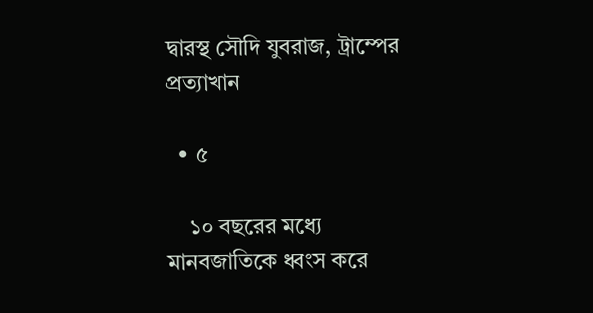দ্বারস্থ সৌদি যুবরাজ, ট্রাম্পের প্রত্যাখান

  • ৫

    ১০ বছরের মধ্যে মানবজাতিকে ধ্বংস করে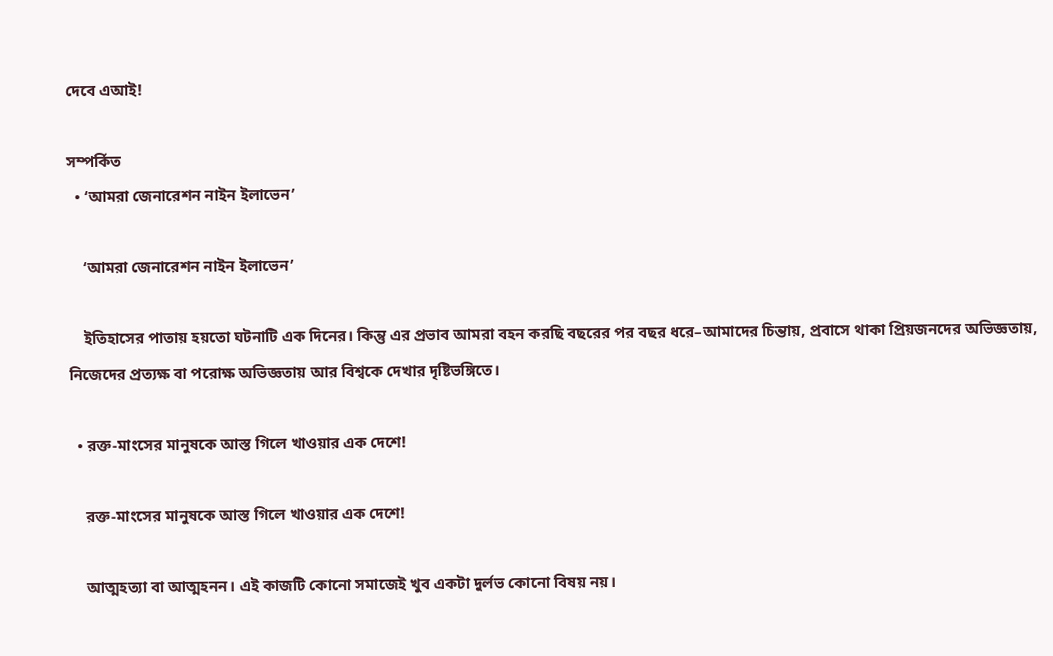দেবে এআই!

সম্পর্কিত
  • ‘আমরা জেনারেশন নাইন ইলাভেন’

    ‘আমরা জেনারেশন নাইন ইলাভেন’

    ইতিহাসের পাতায় হয়তো ঘটনাটি এক দিনের। কিন্তু এর প্রভাব আমরা বহন করছি বছরের পর বছর ধরে–আমাদের চিন্তায়, প্রবাসে থাকা প্রিয়জনদের অভিজ্ঞতায়, নিজেদের প্রত্যক্ষ বা পরোক্ষ অভিজ্ঞতায় আর বিশ্বকে দেখার দৃষ্টিভঙ্গিতে।

  • রক্ত-মাংসের মানুষকে আস্ত গিলে খাওয়ার এক দেশে!

    রক্ত-মাংসের মানুষকে আস্ত গিলে খাওয়ার এক দেশে!

    আত্মহত্যা বা আত্মহনন। এই কাজটি কোনো সমাজেই খুব একটা দুর্লভ কোনো বিষয় নয়।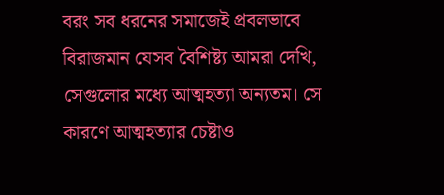বরং সব ধরনের সমাজেই প্রবলভাবে বিরাজমান যেসব বৈশিষ্ট্য আমরা দেখি, সেগুলোর মধ্যে আত্মহত্যা অন্যতম। সে কারণে আত্মহত্যার চেষ্টাও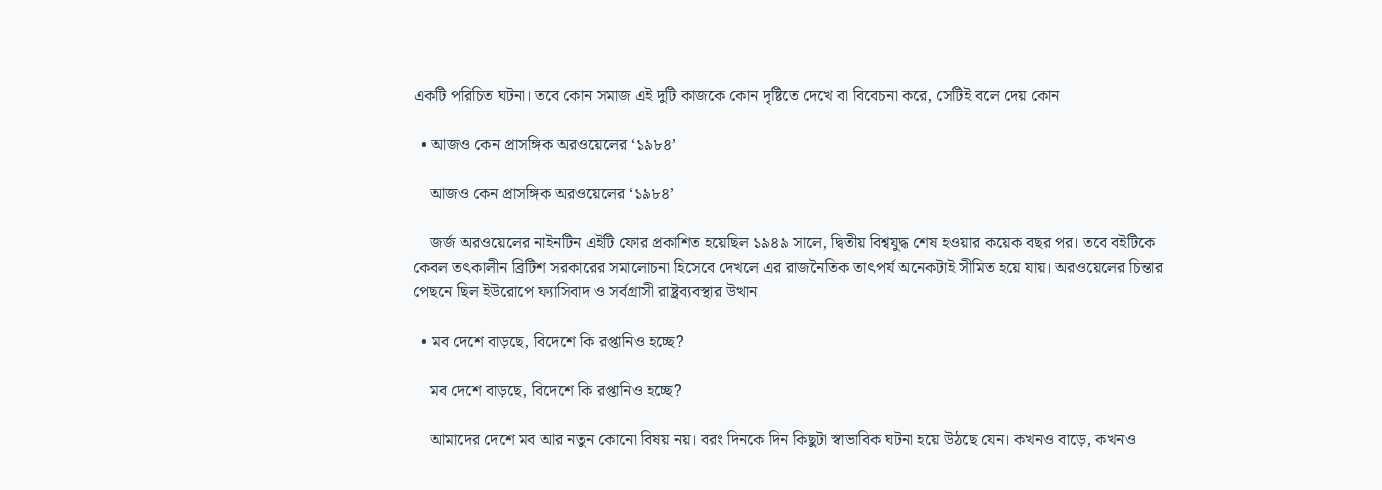একটি পরিচিত ঘটনা। তবে কোন সমাজ এই দুটি কাজকে কোন দৃষ্টিতে দেখে বা বিবেচনা করে, সেটিই বলে দেয় কোন

  • আজও কেন প্রাসঙ্গিক অরওয়েলের ‘১৯৮৪’

    আজও কেন প্রাসঙ্গিক অরওয়েলের ‘১৯৮৪’

    জর্জ অরওয়েলের নাইনটিন এইটি ফোর প্রকাশিত হয়েছিল ১৯৪৯ সালে, দ্বিতীয় বিশ্বযুদ্ধ শেষ হওয়ার কয়েক বছর পর। তবে বইটিকে কেবল তৎকালীন ব্রিটিশ সরকারের সমালোচনা হিসেবে দেখলে এর রাজনৈতিক তাৎপর্য অনেকটাই সীমিত হয়ে যায়। অরওয়েলের চিন্তার পেছনে ছিল ইউরোপে ফ্যাসিবাদ ও সর্বগ্রাসী রাষ্ট্রব্যবস্থার উত্থান

  • মব দেশে বাড়ছে, বিদেশে কি রপ্তানিও হচ্ছে?

    মব দেশে বাড়ছে, বিদেশে কি রপ্তানিও হচ্ছে?

    আমাদের দেশে মব আর নতুন কোনো বিষয় নয়। বরং দিনকে দিন কিছুটা স্বাভাবিক ঘটনা হয়ে উঠছে যেন। কখনও বাড়ে, কখনও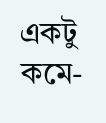একটু কমে-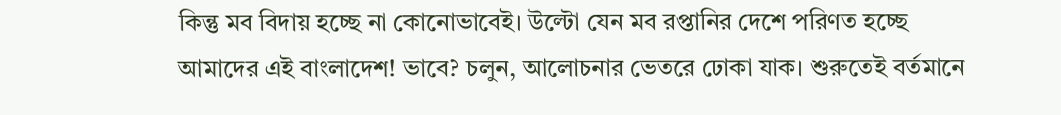কিন্তু মব বিদায় হচ্ছে না কোনোভাবেই। উল্টো যেন মব রপ্তানির দেশে পরিণত হচ্ছে আমাদের এই বাংলাদেশ! ভাবে? চলুন, আলোচনার ভেতরে ঢোকা যাক। শুরুতেই বর্তমানে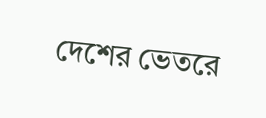দেশের ভেতরে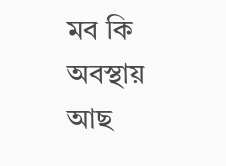মব কি অবস্থায় আছ